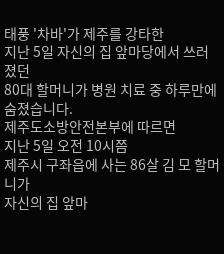태풍 '차바'가 제주를 강타한
지난 5일 자신의 집 앞마당에서 쓰러졌던
80대 할머니가 병원 치료 중 하루만에 숨졌습니다.
제주도소방안전본부에 따르면
지난 5일 오전 10시쯤
제주시 구좌읍에 사는 86살 김 모 할머니가
자신의 집 앞마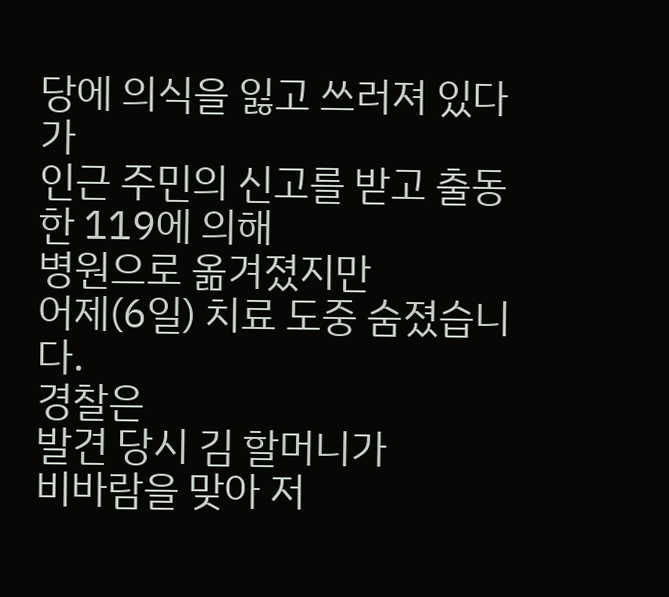당에 의식을 잃고 쓰러져 있다가
인근 주민의 신고를 받고 출동한 119에 의해
병원으로 옮겨졌지만
어제(6일) 치료 도중 숨졌습니다.
경찰은
발견 당시 김 할머니가
비바람을 맞아 저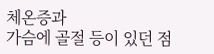체온증과
가슴에 골절 등이 있던 점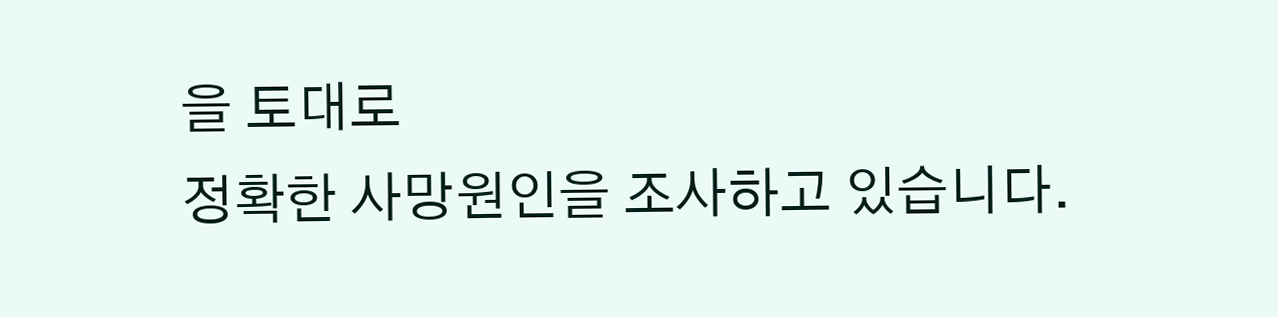을 토대로
정확한 사망원인을 조사하고 있습니다.